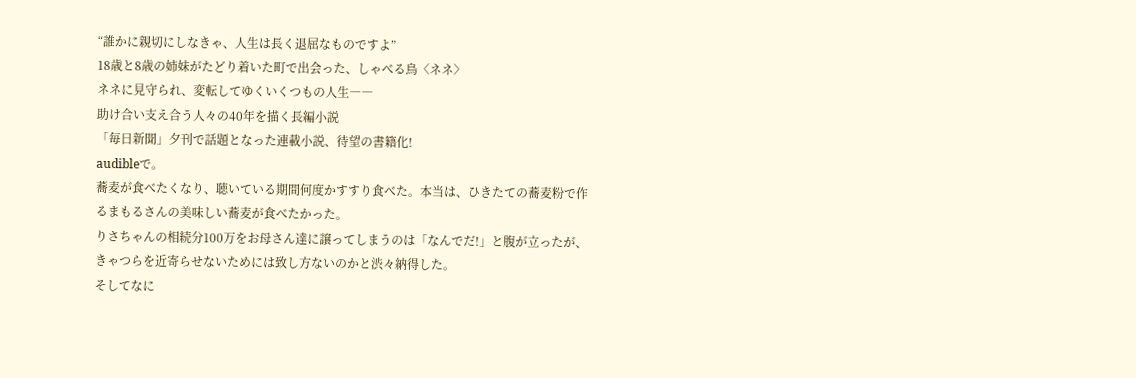“誰かに親切にしなきゃ、人生は長く退屈なものですよ”
18歳と8歳の姉妹がたどり着いた町で出会った、しゃべる鳥〈ネネ〉
ネネに見守られ、変転してゆくいくつもの人生――
助け合い支え合う人々の40年を描く長編小説
「毎日新聞」夕刊で話題となった連載小説、待望の書籍化!
audibleで。
蕎麦が食べたくなり、聴いている期間何度かすすり食べた。本当は、ひきたての蕎麦粉で作るまもるさんの美味しい蕎麦が食べたかった。
りさちゃんの相続分100万をお母さん達に譲ってしまうのは「なんでだ!」と腹が立ったが、きゃつらを近寄らせないためには致し方ないのかと渋々納得した。
そしてなに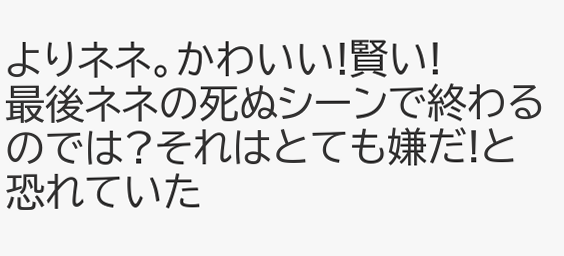よりネネ。かわいい!賢い!
最後ネネの死ぬシーンで終わるのでは?それはとても嫌だ!と恐れていた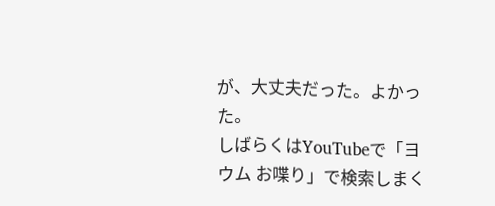が、大丈夫だった。よかった。
しばらくはYouTubeで「ヨウム お喋り」で検索しまく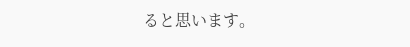ると思います。